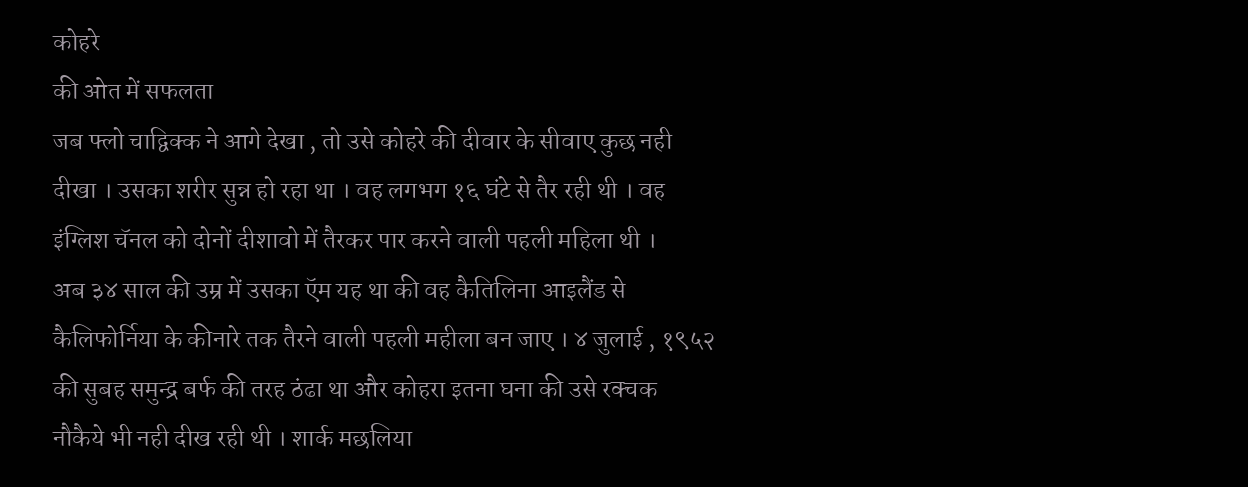कोहरे
की ओत में सफलता
जब फ्लो चाद्विक्क ने आगे देखा , तो उसे कोहरे की दीवार के सीवाए कुछ नही
दीखा । उसका शरीर सुन्न हो रहा था । वह लगभग १६ घंटे से तैर रही थी । वह
इंग्लिश चॅनल को दोनों दीशावो में तैरकर पार करने वाली पहली महिला थी ।
अब ३४ साल की उम्र में उसका ऍम यह था की वह कैतिलिना आइलैंड से
कैलिफोर्निया के कीनारे तक तैरने वाली पहली महीला बन जाए । ४ जुलाई , १९५२
की सुबह समुन्द्र बर्फ की तरह ठंढा था और कोहरा इतना घना की उसे रक्चक
नौकैये भी नही दीख रही थी । शार्क मछलिया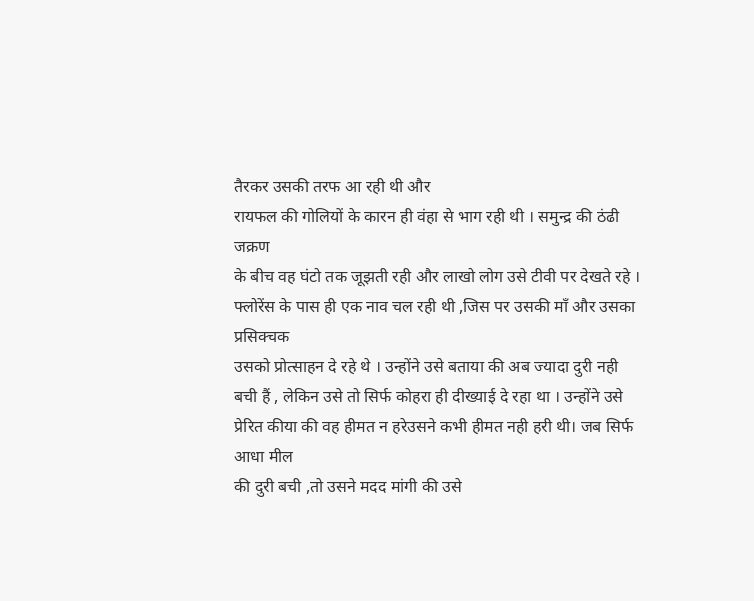तैरकर उसकी तरफ आ रही थी और
रायफल की गोलियों के कारन ही वंहा से भाग रही थी । समुन्द्र की ठंढी जक्रण
के बीच वह घंटो तक जूझती रही और लाखो लोग उसे टीवी पर देखते रहे ।
फ्लोरेंस के पास ही एक नाव चल रही थी ,जिस पर उसकी माँ और उसका प्रसिक्चक
उसको प्रोत्साहन दे रहे थे । उन्होंने उसे बताया की अब ज्यादा दुरी नही
बची हैं , लेकिन उसे तो सिर्फ कोहरा ही दीख्याई दे रहा था । उन्होंने उसे
प्रेरित कीया की वह हीमत न हरेउसने कभी हीमत नही हरी थी। जब सिर्फ आधा मील
की दुरी बची ,तो उसने मदद मांगी की उसे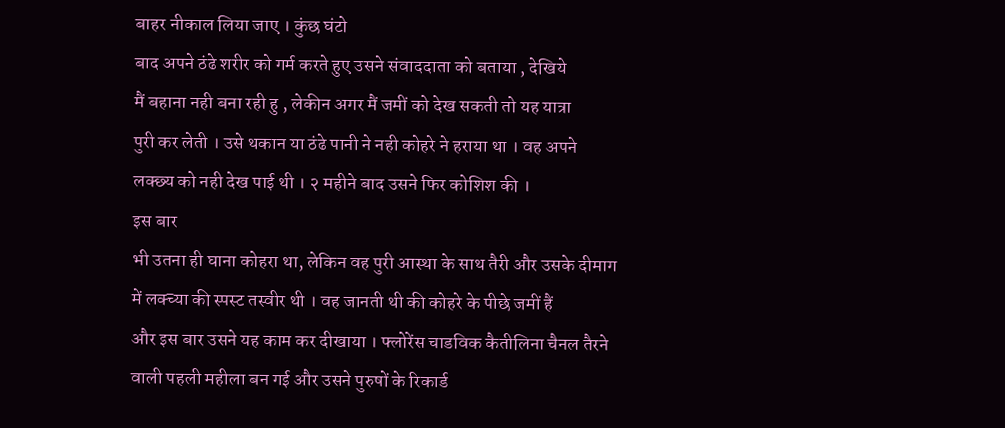बाहर नीकाल लिया जाए । कुंछ घंटो
बाद अपने ठंढे शरीर को गर्म करते हुए उसने संवाददाता को बताया , देखिये
मैं बहाना नही बना रही हु , लेकीन अगर मैं जमीं को देख सकती तो यह यात्रा
पुरी कर लेती । उसे थकान या ठंढे पानी ने नही कोहरे ने हराया था । वह अपने
लक्छ्य को नही देख पाई थी । २ महीने बाद उसने फिर कोशिश की ।
इस बार
भी उतना ही घाना कोहरा था, लेकिन वह पुरी आस्था के साथ तैरी और उसके दीमाग
में लक्च्या की स्पस्ट तस्वीर थी । वह जानती थी की कोहरे के पीछे जमीं हैं
और इस बार उसने यह काम कर दीखाया । फ्लोरेंस चाडविक कैतीलिना चैनल तैरने
वाली पहली महीला बन गई और उसने पुरुषों के रिकार्ड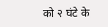को २ घंटे के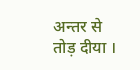अन्तर से
तोड़ दीया ।